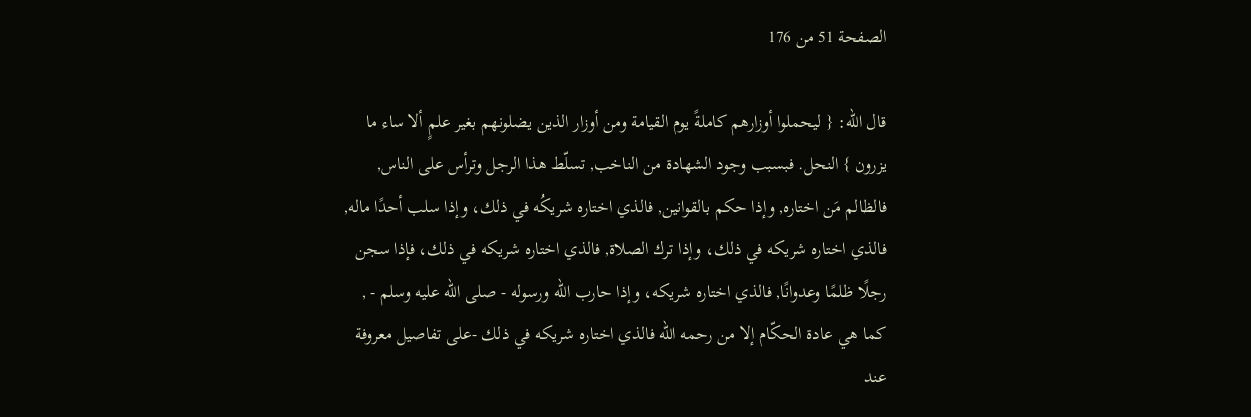الصفحة 51 من 176

قال الله: { ليحملوا أوزارهم كاملةً يوم القيامة ومن أوزار الذين يضلونهم بغير علمٍ ألا ساء ما يزرون } النحل. فبسبب وجود الشهادة من الناخب, تسلّط هذا الرجل وترأس على الناس, فالظالم مَن اختاره, وإذا حكم بالقوانين, فالذي اختاره شريكُه في ذلك، وإذا سلب أحدًا ماله, فالذي اختاره شريكه في ذلك، وإذا ترك الصلاة, فالذي اختاره شريكه في ذلك، فإذا سجن رجلًا ظلمًا وعدوانًا, فالذي اختاره شريكه، وإذا حارب الله ورسوله - صلى الله عليه وسلم - , كما هي عادة الحكّام إلا من رحمه الله فالذي اختاره شريكه في ذلك -على تفاصيل معروفة عند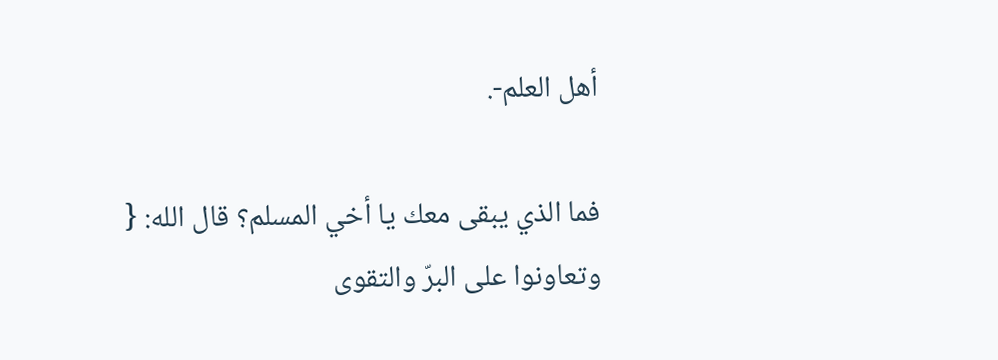أهل العلم-.

فما الذي يبقى معك يا أخي المسلم؟ قال الله: { وتعاونوا على البرّ والتقوى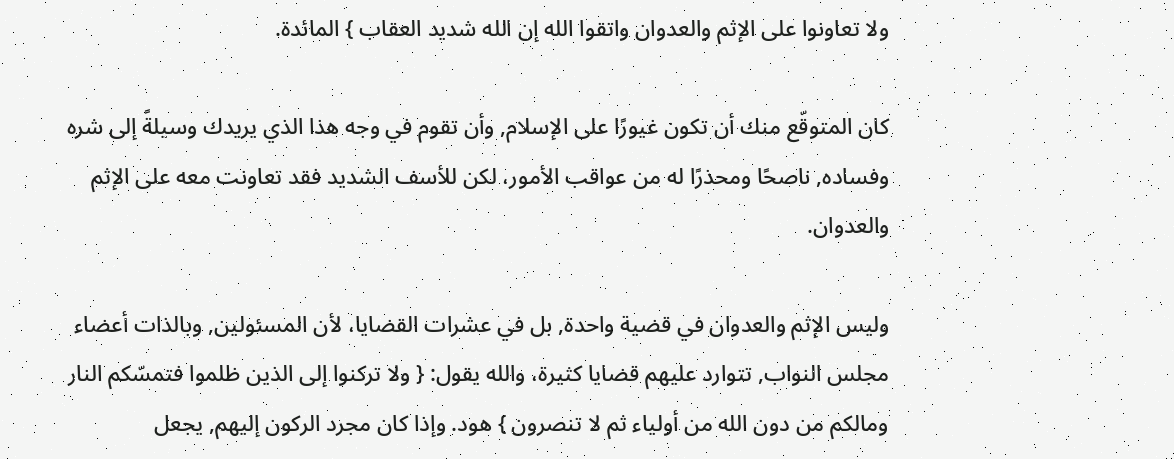ولا تعاونوا على الإثم والعدوان واتقوا الله إن الله شديد العقاب } المائدة.

كان المتوقّع منك أن تكون غيورًا على الإسلام, وأن تقوم في وجه هذا الذي يريدك وسيلةً إلى شره وفساده, ناصحًا ومحذرًا له من عواقب الأمور، لكن للأسف الشديد فقد تعاونت معه على الإثم والعدوان.

وليس الإثم والعدوان في قضية واحدة, بل في عشرات القضايا، لأن المسئولين, وبالذات أعضاء مجلس النواب, تتوارد عليهم قضايا كثيرة، والله يقول: { ولا تركنوا إلى الذين ظلموا فتمسّكم النار ومالكم من دون الله من أولياء ثم لا تنصرون } هود. وإذا كان مجرد الركون إليهم, يجعل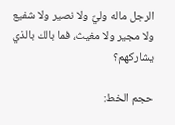الرجل ماله وليٌ ولا نصير ولا شفيع ولا مجير ولا مغيث، فما بالك بالذي يشاركهم؟

حجم الخط: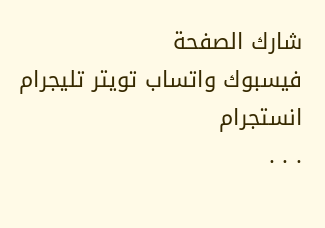شارك الصفحة
فيسبوك واتساب تويتر تليجرام انستجرام
. . .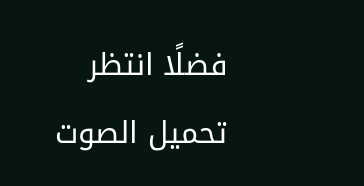فضلًا انتظر تحميل الصوت